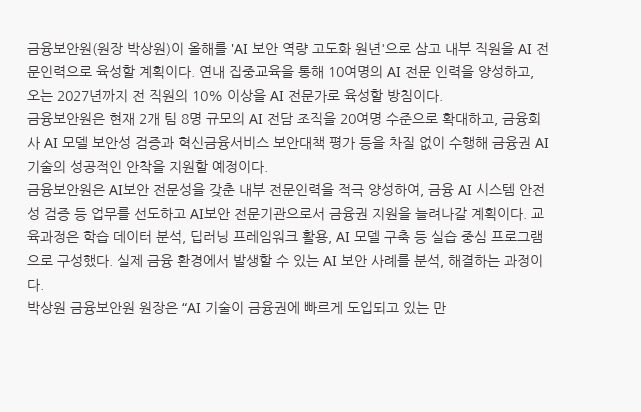금융보안원(원장 박상원)이 올해를 'AI 보안 역량 고도화 원년'으로 삼고 내부 직원을 AI 전문인력으로 육성할 계획이다. 연내 집중교육을 통해 10여명의 AI 전문 인력을 양성하고, 오는 2027년까지 전 직원의 10% 이상을 AI 전문가로 육성할 방침이다.
금융보안원은 현재 2개 팀 8명 규모의 AI 전담 조직을 20여명 수준으로 확대하고, 금융회사 AI 모델 보안성 검증과 혁신금융서비스 보안대책 평가 등을 차질 없이 수행해 금융권 AI 기술의 성공적인 안착을 지원할 예정이다.
금융보안원은 AI보안 전문성을 갖춘 내부 전문인력을 적극 양성하여, 금융 AI 시스템 안전성 검증 등 업무를 선도하고 AI보안 전문기관으로서 금융권 지원을 늘려나갈 계획이다. 교육과정은 학습 데이터 분석, 딥러닝 프레임워크 활용, AI 모델 구축 등 실습 중심 프로그램으로 구성했다. 실제 금융 환경에서 발생할 수 있는 AI 보안 사례를 분석, 해결하는 과정이다.
박상원 금융보안원 원장은 “AI 기술이 금융권에 빠르게 도입되고 있는 만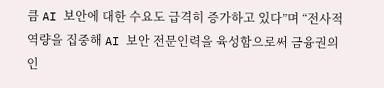큼 AI 보안에 대한 수요도 급격히 증가하고 있다”며 “전사적 역량을 집중해 AI 보안 전문인력을 육성함으로써 금융권의 인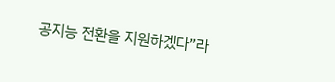공지능 전환을 지원하겠다”라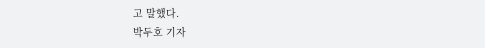고 말했다.
박두호 기자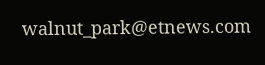walnut_park@etnews.com